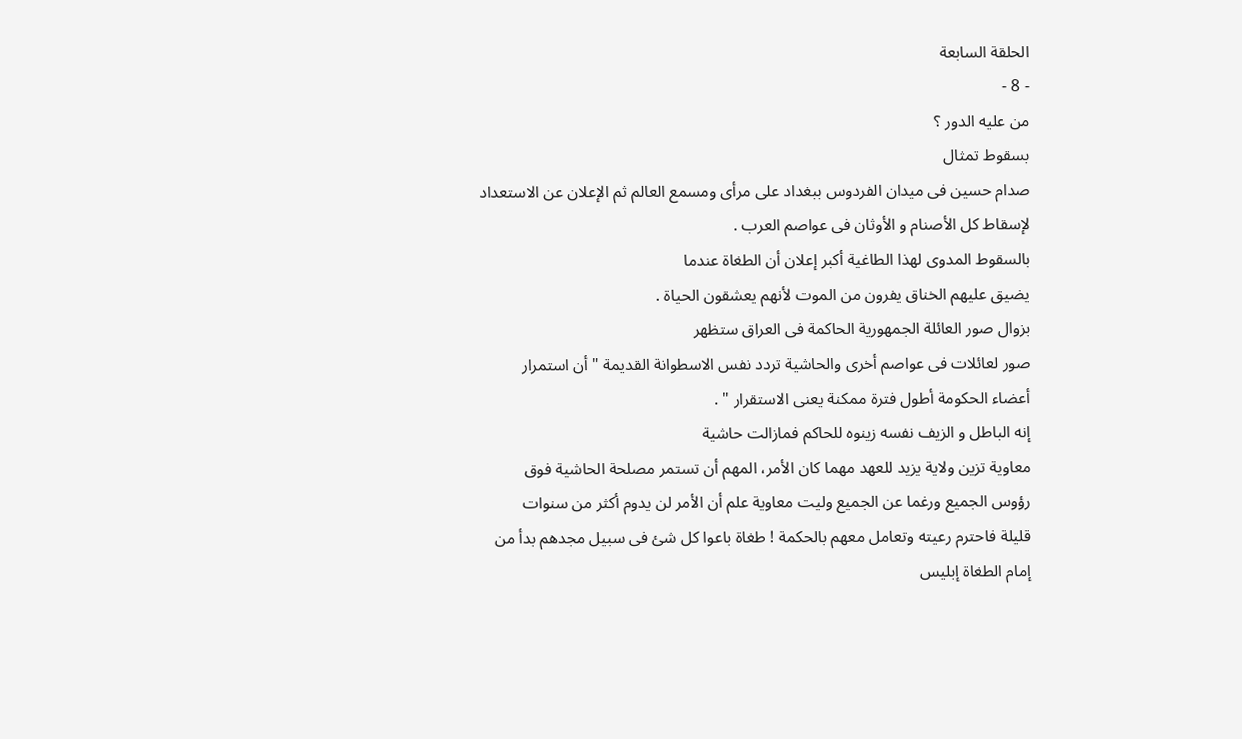الحلقة السابعة
- 8 -
من عليه الدور ؟
بسقوط تمثال
صدام حسين فى ميدان الفردوس ببغداد على مرأى ومسمع العالم ثم الإعلان عن الاستعداد
لإسقاط كل الأصنام و الأوثان فى عواصم العرب .
بالسقوط المدوى لهذا الطاغية أكبر إعلان أن الطغاة عندما
يضيق عليهم الخناق يفرون من الموت لأنهم يعشقون الحياة .
بزوال صور العائلة الجمهورية الحاكمة فى العراق ستظهر
صور لعائلات فى عواصم أخرى والحاشية تردد نفس الاسطوانة القديمة " أن استمرار
أعضاء الحكومة أطول فترة ممكنة يعنى الاستقرار " .
إنه الباطل و الزيف نفسه زينوه للحاكم فمازالت حاشية
معاوية تزين ولاية يزيد للعهد مهما كان الأمر، المهم أن تستمر مصلحة الحاشية فوق
رؤوس الجميع ورغما عن الجميع وليت معاوية علم أن الأمر لن يدوم أكثر من سنوات
قليلة فاحترم رعيته وتعامل معهم بالحكمة ! طغاة باعوا كل شئ فى سبيل مجدهم بدأ من
إمام الطغاة إبليس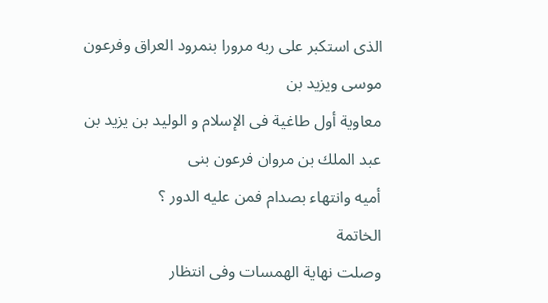الذى استكبر على ربه مرورا بنمرود العراق وفرعون موسى ويزيد بن
معاوية أول طاغية فى الإسلام و الوليد بن يزيد بن عبد الملك بن مروان فرعون بنى
أميه وانتهاء بصدام فمن عليه الدور ؟
الخاتمة
وصلت نهاية الهمسات وفى انتظار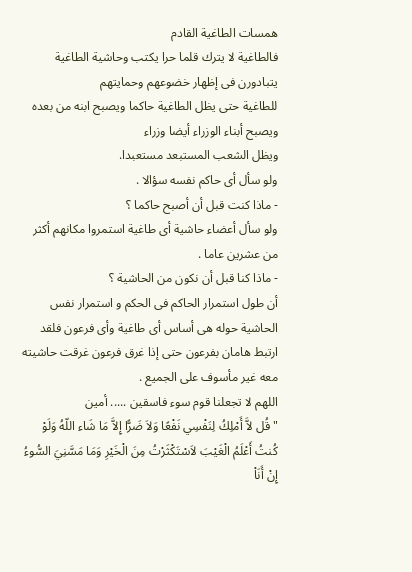همسات الطاغية القادم
فالطاغية لا يترك قلما حرا يكتب وحاشية الطاغية يتبادورن فى إظهار خضوعهم وحمايتهم
للطاغية حتى يظل الطاغية حاكما ويصبح ابنه من بعده ويصبح أبناء الوزراء أيضا وزراء
ويظل الشعب المستبعد مستعبدا.
ولو سأل أى حاكم نفسه سؤالا .
- ماذا كنت قبل أن أصبح حاكما ؟
ولو سأل أعضاء حاشية أى طاغية استمروا مكانهم أكثر من عشرين عاما .
- ماذا كنا قبل أن نكون من الحاشية ؟
أن طول استمرار الحاكم فى الحكم و استمرار نفس الحاشية حوله هى أساس أى طاغية وأى فرعون فلقد ارتبط هامان بفرعون حتى إذا غرق فرعون غرقت حاشيته معه غير مأسوف على الجميع .
اللهم لا تجعلنا قوم سوء فاسقين ..... أمين
" قُل لاَّ أَمْلِكُ لِنَفْسِي نَفْعًا وَلاَ ضَرًّا إِلاَّ مَا شَاء اللّهُ وَلَوْ كُنتُ أَعْلَمُ الْغَيْبَ لاَسْتَكْثَرْتُ مِنَ الْخَيْرِ وَمَا مَسَّنِيَ السُّوءُ إِنْ أَنَاْ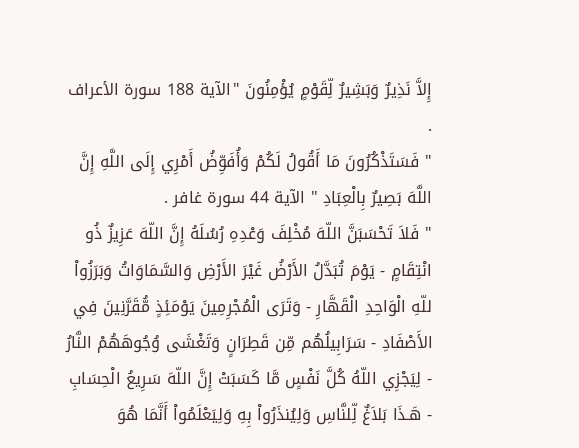إِلاَّ نَذِيرٌ وَبَشِيرٌ لِّقَوْمٍ يُؤْمِنُونَ "الآية 188 سورة الأعراف .
" فَسَتَذْكُرُونَ مَا أَقُولُ لَكُمْ وَأُفَوِّضُ أَمْرِي إِلَى اللَّهِ إِنَّ اللَّهَ بَصِيرٌ بِالْعِبَادِ " الآية 44 سورة غافر .
" فَلاَ تَحْسَبَنَّ اللّهَ مُخْلِفَ وَعْدِهِ رُسُلَهُ إِنَّ اللّهَ عَزِيزٌ ذُو انْتِقَامٍ - يَوْمَ تُبَدَّلُ الأَرْضُ غَيْرَ الأَرْضِ وَالسَّمَاوَاتُ وَبَرَزُواْ للّهِ الْوَاحِدِ الْقَهَّارِ - وَتَرَى الْمُجْرِمِينَ يَوْمَئِذٍ مُّقَرَّنِينَ فِي الأَصْفَادِ - سَرَابِيلُهُم مِّن قَطِرَانٍ وَتَغْشَى وُجُوهَهُمْ النَّارُ - لِيَجْزِي اللّهُ كُلَّ نَفْسٍ مَّا كَسَبَتْ إِنَّ اللّهَ سَرِيعُ الْحِسَابِ - هَـذَا بَلاَغٌ لِّلنَّاسِ وَلِيُنذَرُواْ بِهِ وَلِيَعْلَمُواْ أَنَّمَا هُوَ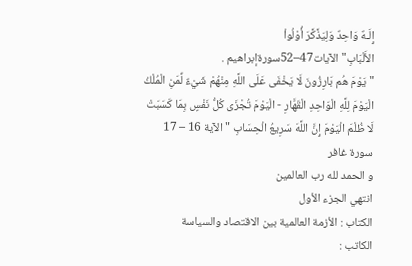إِلَـهٌ وَاحِدٌ وَلِيَذَّكَّرَ أُوْلُواْ الأَلْبَابِ"الآيات47–52سورةإبراهيم .
" يَوْمَ هُم بَارِزُونَ لَا يَخْفَى عَلَى اللَّهِ مِنْهُمْ شَيْءٌ لِّمَنِ الْمُلْكُ الْيَوْمَ لِلَّهِ الْوَاحِدِ الْقَهَّارِ - الْيَوْمَ تُجْزَى كُلُّ نَفْسٍ بِمَا كَسَبَتْ لَا ظُلْمَ الْيَوْمَ إِنَّ اللَّهَ سَرِيعُ الْحِسَابِ "الآية 16 – 17 سورة غافر
و الحمد لله رب العالمين
انتهي الجزء الأول
الكتاب : الأزمة العالمية بين الاقتصاد والسياسة
الكاتب :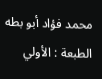محمد فؤاد أبو بطه
الطبعة : الأولي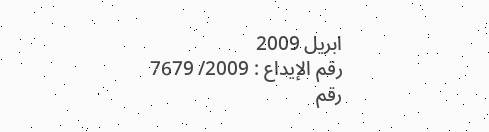ابريل 2009
رقم الإيداع : 2009/ 7679
رقم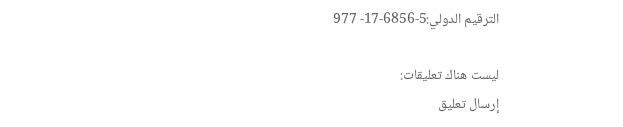الترقيم الدولي:5-6856-17- 977

ليست هناك تعليقات:
إرسال تعليق